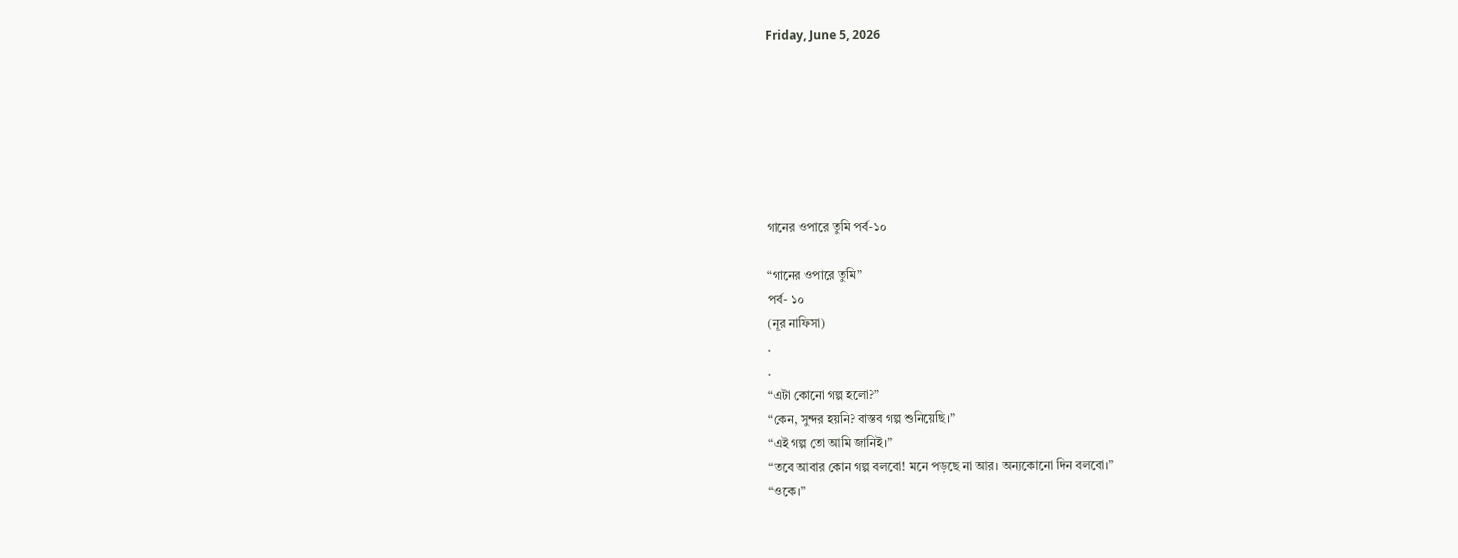Friday, June 5, 2026







গানের ওপারে তুমি পর্ব-১০

“গানের ওপারে তুমি”
পর্ব- ১০
(নূর নাফিসা)
.
.
“এটা কোনো গল্প হলো?”
“কেন, সুন্দর হয়নি? বাস্তব গল্প শুনিয়েছি।”
“এই গল্প তো আমি জানিই।”
“তবে আবার কোন গল্প বলবো! মনে পড়ছে না আর। অন্যকোনো দিন বলবো।”
“ওকে।”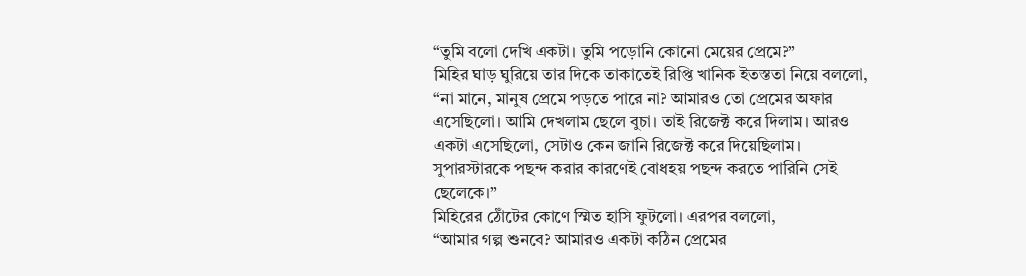“তুমি বলো দেখি একটা। তুমি পড়োনি কোনো মেয়ের প্রেমে?”
মিহির ঘাড় ঘুরিয়ে তার দিকে তাকাতেই রিপ্তি খানিক ইতস্ততা নিয়ে বললো,
“না মানে, মানুষ প্রেমে পড়তে পারে না? আমারও তো প্রেমের অফার এসেছিলো। আমি দেখলাম ছেলে বুচা। তাই রিজেক্ট করে দিলাম। আরও একটা এসেছিলো, সেটাও কেন জানি রিজেক্ট করে দিয়েছিলাম। সুপারস্টারকে পছন্দ করার কারণেই বোধহয় পছন্দ করতে পারিনি সেই ছেলেকে।”
মিহিরের ঠোঁটের কোণে স্মিত হাসি ফুটলো। এরপর বললো,
“আমার গল্প শুনবে? আমারও একটা কঠিন প্রেমের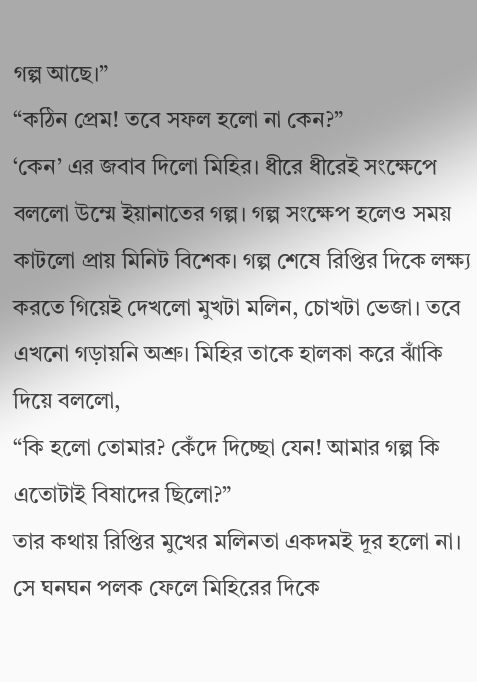গল্প আছে।”
“কঠিন প্রেম! তবে সফল হলো না কেন?”
‘কেন’ এর জবাব দিলো মিহির। ধীরে ধীরেই সংক্ষেপে বললো উম্মে ইয়ানাতের গল্প। গল্প সংক্ষেপ হলেও সময় কাটলো প্রায় মিনিট বিশেক। গল্প শেষে রিপ্তির দিকে লক্ষ্য করতে গিয়েই দেখলো মুখটা মলিন, চোখটা ভেজা। তবে এখনো গড়ায়নি অশ্রু। মিহির তাকে হালকা করে ঝাঁকি দিয়ে বললো,
“কি হলো তোমার? কেঁদে দিচ্ছো যেন! আমার গল্প কি এতোটাই বিষাদের ছিলো?”
তার কথায় রিপ্তির মুখের মলিনতা একদমই দূর হলো না। সে ঘনঘন পলক ফেলে মিহিরের দিকে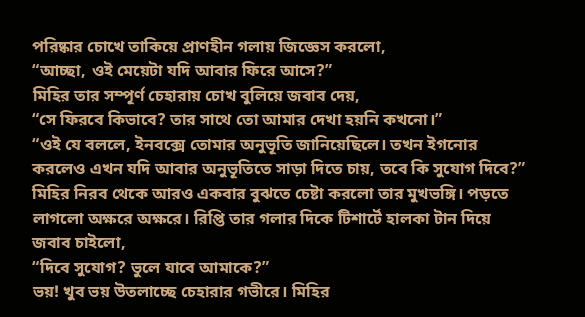পরিষ্কার চোখে তাকিয়ে প্রাণহীন গলায় জিজ্ঞেস করলো,
“আচ্ছা, ওই মেয়েটা যদি আবার ফিরে আসে?”
মিহির তার সম্পূর্ণ চেহারায় চোখ বুলিয়ে জবাব দেয়,
“সে ফিরবে কিভাবে? তার সাথে তো আমার দেখা হয়নি কখনো।”
“ওই যে বললে, ইনবক্সে তোমার অনুভূতি জানিয়েছিলে। তখন ইগনোর করলেও এখন যদি আবার অনুভূতিতে সাড়া দিতে চায়, তবে কি সুযোগ দিবে?”
মিহির নিরব থেকে আরও একবার বুঝতে চেষ্টা করলো তার মুখভঙ্গি। পড়তে লাগলো অক্ষরে অক্ষরে। রিপ্তি তার গলার দিকে টিশার্টে হালকা টান দিয়ে জবাব চাইলো,
“দিবে সুযোগ? ভুলে যাবে আমাকে?”
ভয়! খুব ভয় উতলাচ্ছে চেহারার গভীরে। মিহির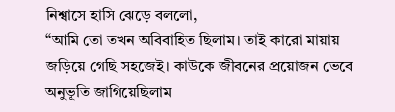নিশ্বাসে হাসি ঝেড়ে বললো,
“আমি তো তখন অবিবাহিত ছিলাম। তাই কারো মায়ায় জড়িয়ে গেছি সহজেই। কাউকে জীবনের প্রয়োজন ভেবে অনুভূতি জাগিয়েছিলাম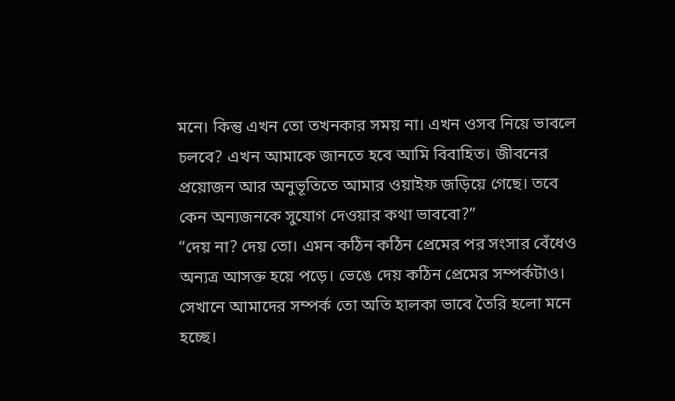মনে। কিন্তু এখন তো তখনকার সময় না। এখন ওসব নিয়ে ভাবলে চলবে? এখন আমাকে জানতে হবে আমি বিবাহিত। জীবনের প্রয়োজন আর অনুভূতিতে আমার ওয়াইফ জড়িয়ে গেছে। তবে কেন অন্যজনকে সুযোগ দেওয়ার কথা ভাববো?”
“দেয় না? দেয় তো। এমন কঠিন কঠিন প্রেমের পর সংসার বেঁধেও অন্যত্র আসক্ত হয়ে পড়ে। ভেঙে দেয় কঠিন প্রেমের সম্পর্কটাও। সেখানে আমাদের সম্পর্ক তো অতি হালকা ভাবে তৈরি হলো মনে হচ্ছে।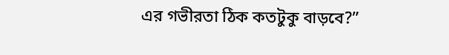এর গভীরতা ঠিক কতটুকু বাড়বে?”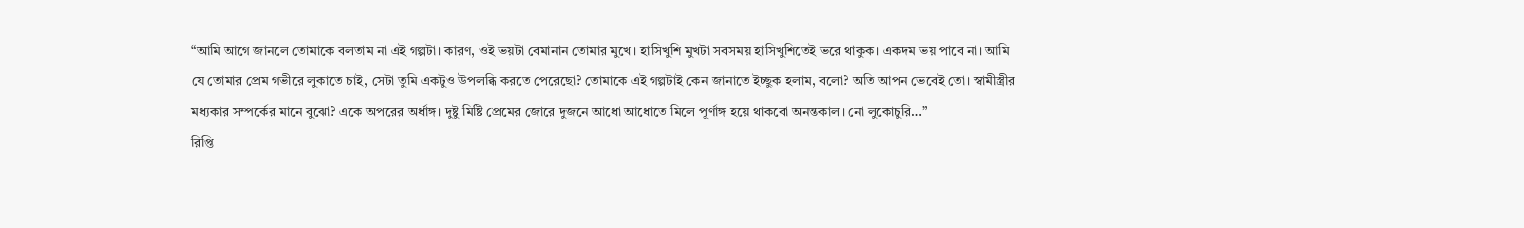“আমি আগে জানলে তোমাকে বলতাম না এই গল্পটা। কারণ, ওই ভয়টা বেমানান তোমার মুখে। হাসিখুশি মুখটা সবসময় হাসিখুশিতেই ভরে থাকুক। একদম ভয় পাবে না। আমি যে তোমার প্রেম গভীরে লুকাতে চাই, সেটা তুমি একটুও উপলব্ধি করতে পেরেছো? তোমাকে এই গল্পটাই কেন জানাতে ইচ্ছুক হলাম, বলো? অতি আপন ভেবেই তো। স্বামীস্ত্রীর মধ্যকার সম্পর্কের মানে বুঝো? একে অপরের অর্ধাঙ্গ। দুষ্টু মিষ্টি প্রেমের জোরে দুজনে আধো আধোতে মিলে পূর্ণাঙ্গ হয়ে থাকবো অনন্তকাল। নো লুকোচুরি…”
রিপ্তি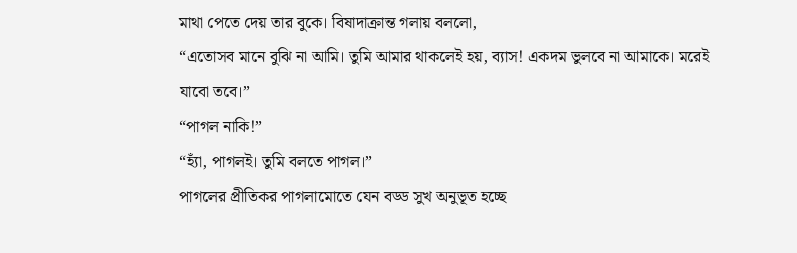মাথা পেতে দেয় তার বুকে। বিষাদাক্রান্ত গলায় বললো,
“এতোসব মানে বুঝি না আমি। তুমি আমার থাকলেই হয়, ব্যাস! একদম ভুলবে না আমাকে। মরেই যাবো তবে।”
“পাগল নাকি!”
“হ্যাঁ, পাগলই। তুমি বলতে পাগল।”
পাগলের প্রীতিকর পাগলামোতে যেন বড্ড সুখ অনুভূত হচ্ছে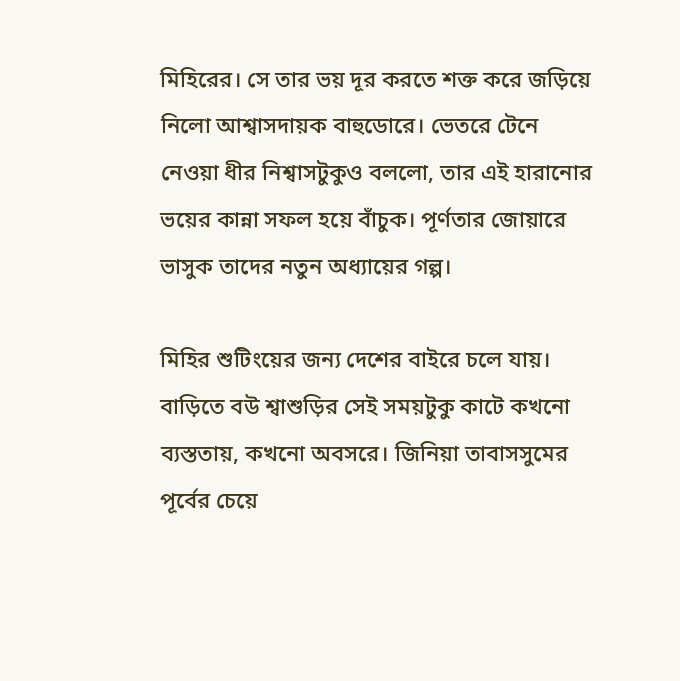মিহিরের। সে তার ভয় দূর করতে শক্ত করে জড়িয়ে নিলো আশ্বাসদায়ক বাহুডোরে। ভেতরে টেনে নেওয়া ধীর নিশ্বাসটুকুও বললো, তার এই হারানোর ভয়ের কান্না সফল হয়ে বাঁচুক। পূর্ণতার জোয়ারে ভাসুক তাদের নতুন অধ্যায়ের গল্প।

মিহির শুটিংয়ের জন্য দেশের বাইরে চলে যায়। বাড়িতে বউ শ্বাশুড়ির সেই সময়টুকু কাটে কখনো ব্যস্ততায়, কখনো অবসরে। জিনিয়া তাবাসসুমের পূর্বের চেয়ে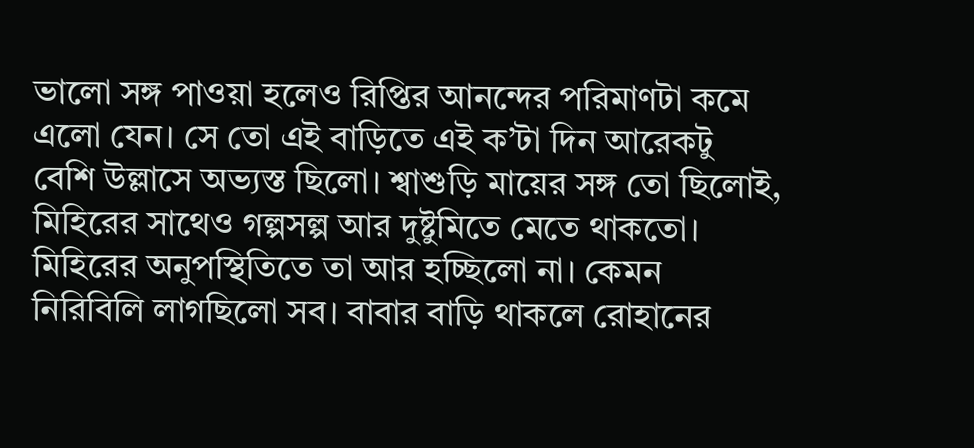ভালো সঙ্গ পাওয়া হলেও রিপ্তির আনন্দের পরিমাণটা কমে এলো যেন। সে তো এই বাড়িতে এই ক’টা দিন আরেকটু বেশি উল্লাসে অভ্যস্ত ছিলো। শ্বাশুড়ি মায়ের সঙ্গ তো ছিলোই, মিহিরের সাথেও গল্পসল্প আর দুষ্টুমিতে মেতে থাকতো। মিহিরের অনুপস্থিতিতে তা আর হচ্ছিলো না। কেমন নিরিবিলি লাগছিলো সব। বাবার বাড়ি থাকলে রোহানের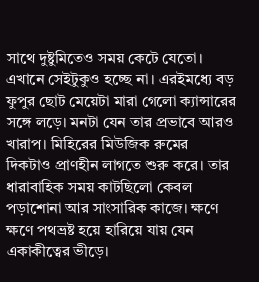সাথে দুষ্টুমিতেও সময় কেটে যেতো। এখানে সেইটুকুও হচ্ছে না। এরইমধ্যে বড় ফুপুর ছোট মেয়েটা মারা গেলো ক্যান্সারের সঙ্গে লড়ে। মনটা যেন তার প্রভাবে আরও খারাপ। মিহিরের মিউজিক রুমের দিকটাও প্রাণহীন লাগতে শুরু করে। তার ধারাবাহিক সময় কাটছিলো কেবল পড়াশোনা আর সাংসারিক কাজে। ক্ষণে ক্ষণে পথভ্রষ্ট হয়ে হারিয়ে যায় যেন একাকীত্বের ভীড়ে।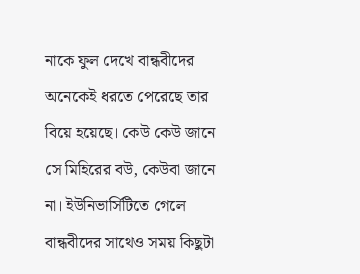নাকে ফুল দেখে বান্ধবীদের অনেকেই ধরতে পেরেছে তার বিয়ে হয়েছে। কেউ কেউ জানে সে মিহিরের বউ, কেউবা জানে না। ইউনিভার্সিটিতে গেলে বান্ধবীদের সাথেও সময় কিছুটা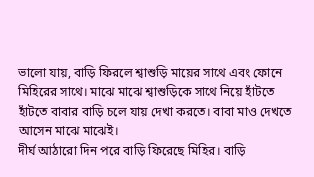ভালো যায়, বাড়ি ফিরলে শ্বাশুড়ি মায়ের সাথে এবং ফোনে মিহিরের সাথে। মাঝে মাঝে শ্বাশুড়িকে সাথে নিয়ে হাঁটতে হাঁটতে বাবার বাড়ি চলে যায় দেখা করতে। বাবা মাও দেখতে আসেন মাঝে মাঝেই।
দীর্ঘ আঠারো দিন পরে বাড়ি ফিরেছে মিহির। বাড়ি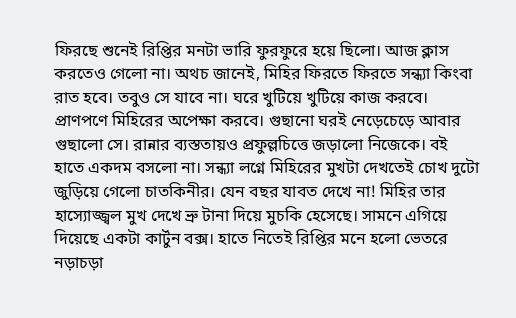ফিরছে শুনেই রিপ্তির মনটা ভারি ফুরফুরে হয়ে ছিলো। আজ ক্লাস করতেও গেলো না। অথচ জানেই, মিহির ফিরতে ফিরতে সন্ধ্যা কিংবা রাত হবে। তবুও সে যাবে না। ঘরে খুটিয়ে খুটিয়ে কাজ করবে। প্রাণপণে মিহিরের অপেক্ষা করবে। গুছানো ঘরই নেড়েচেড়ে আবার গুছালো সে। রান্নার ব্যস্ততায়ও প্রফুল্লচিত্তে জড়ালো নিজেকে। বই হাতে একদম বসলো না। সন্ধ্যা লগ্নে মিহিরের মুখটা দেখতেই চোখ দুটো জুড়িয়ে গেলো চাতকিনীর। যেন বছর যাবত দেখে না! মিহির তার হাস্যোজ্জ্বল মুখ দেখে ভ্রু টানা দিয়ে মুচকি হেসেছে। সামনে এগিয়ে দিয়েছে একটা কার্টুন বক্স। হাতে নিতেই রিপ্তির মনে হলো ভেতরে নড়াচড়া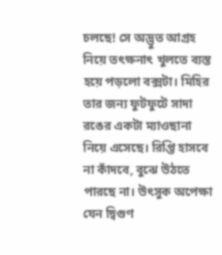চলছে! সে অদ্ভুত আগ্রহ নিয়ে তৎক্ষনাৎ খুলতে ব্যস্ত হয়ে পড়লো বক্সটা। মিহির তার জন্য ফুটফুটে সাদা রঙের একটা ম্যাওছানা নিয়ে এসেছে। রিপ্তি হাসবে না কাঁদবে, বুঝে উঠতে পারছে না। উৎসুক অপেক্ষা যেন দ্বিগুণ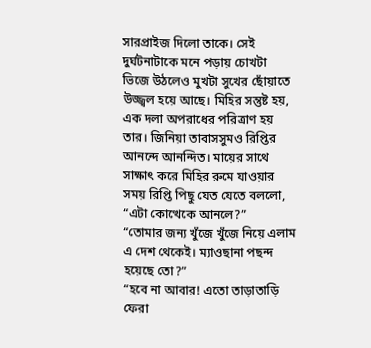সারপ্রাইজ দিলো তাকে। সেই দুর্ঘটনাটাকে মনে পড়ায় চোখটা ভিজে উঠলেও মুখটা সুখের ছোঁয়াতে উজ্জ্বল হয়ে আছে। মিহির সন্তুষ্ট হয়, এক দলা অপরাধের পরিত্রাণ হয় তার। জিনিয়া তাবাসসুমও রিপ্তির আনন্দে আনন্দিত। মায়ের সাথে সাক্ষাৎ করে মিহির রুমে যাওয়ার সময় রিপ্তি পিছু যেত যেতে বললো,
“এটা কোত্থেকে আনলে?”
“তোমার জন্য খুঁজে খুঁজে নিয়ে এলাম এ দেশ থেকেই। ম্যাওছানা পছন্দ হয়েছে তো?”
“হবে না আবার! এতো তাড়াতাড়ি ফেরা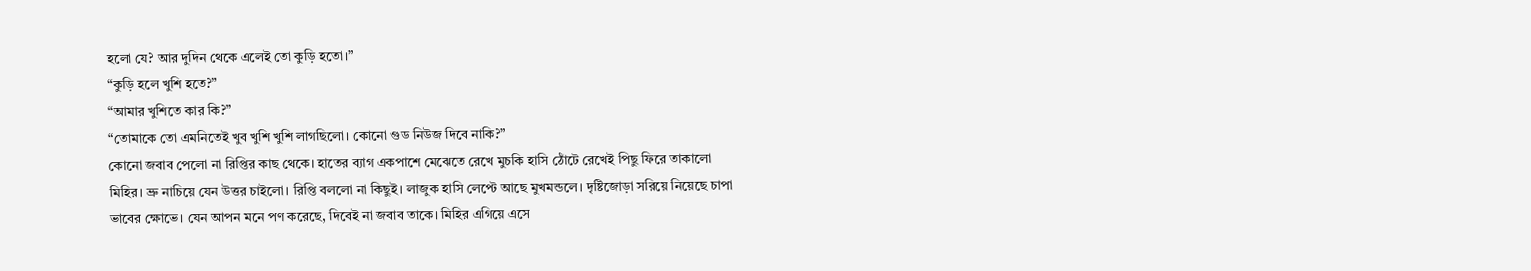হলো যে? আর দুদিন থেকে এলেই তো কুড়ি হতো।”
“কুড়ি হলে খুশি হতে?”
“আমার খুশিতে কার কি?”
“তোমাকে তো এমনিতেই খুব খুশি খুশি লাগছিলো। কোনো গুড নিউজ দিবে নাকি?”
কোনো জবাব পেলো না রিপ্তির কাছ থেকে। হাতের ব্যাগ একপাশে মেঝেতে রেখে মুচকি হাসি ঠোঁটে রেখেই পিছু ফিরে তাকালো মিহির। ভ্রু নাচিয়ে যেন উত্তর চাইলো। রিপ্তি বললো না কিছুই। লাজুক হাসি লেপ্টে আছে মুখমন্ডলে। দৃষ্টিজোড়া সরিয়ে নিয়েছে চাপা ভাবের ক্ষোভে। যেন আপন মনে পণ করেছে, দিবেই না জবাব তাকে। মিহির এগিয়ে এসে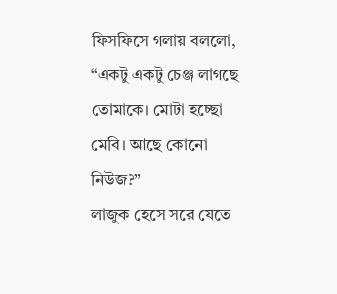ফিসফিসে গলায় বললো,
“একটু একটু চেঞ্জ লাগছে তোমাকে। মোটা হচ্ছো মেবি। আছে কোনো নিউজ?”
লাজুক হেসে সরে যেতে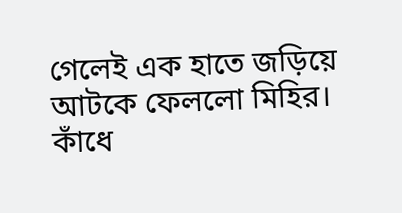গেলেই এক হাতে জড়িয়ে আটকে ফেললো মিহির। কাঁধে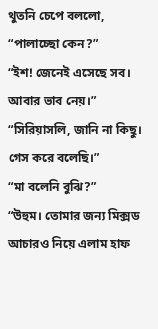থুতনি চেপে বললো,
“পালাচ্ছো কেন?”
“ইশ! জেনেই এসেছে সব। আবার ভাব নেয়।”
“সিরিয়াসলি, জানি না কিছু। গেস করে বলেছি।”
“মা বলেনি বুঝি?”
“উহুম। তোমার জন্য মিক্সড আচারও নিয়ে এলাম হাফ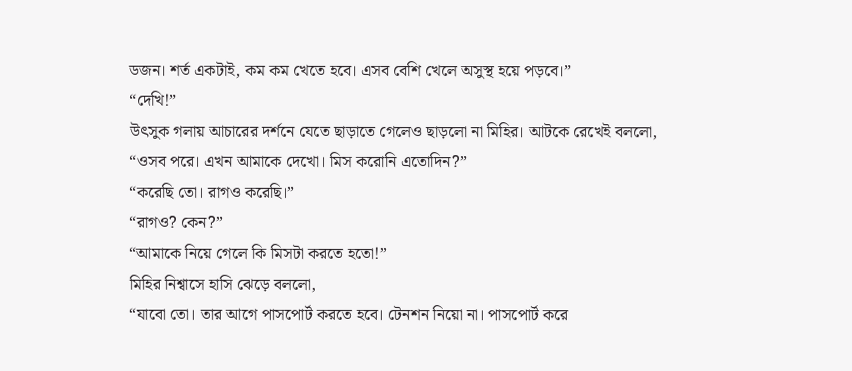ডজন। শর্ত একটাই, কম কম খেতে হবে। এসব বেশি খেলে অসুস্থ হয়ে পড়বে।”
“দেখি!”
উৎসুক গলায় আচারের দর্শনে যেতে ছাড়াতে গেলেও ছাড়লো না মিহির। আটকে রেখেই বললো,
“ওসব পরে। এখন আমাকে দেখো। মিস করোনি এতোদিন?”
“করেছি তো। রাগও করেছি।”
“রাগও? কেন?”
“আমাকে নিয়ে গেলে কি মিসটা করতে হতো!”
মিহির নিশ্বাসে হাসি ঝেড়ে বললো,
“যাবো তো। তার আগে পাসপোর্ট করতে হবে। টেনশন নিয়ো না। পাসপোর্ট করে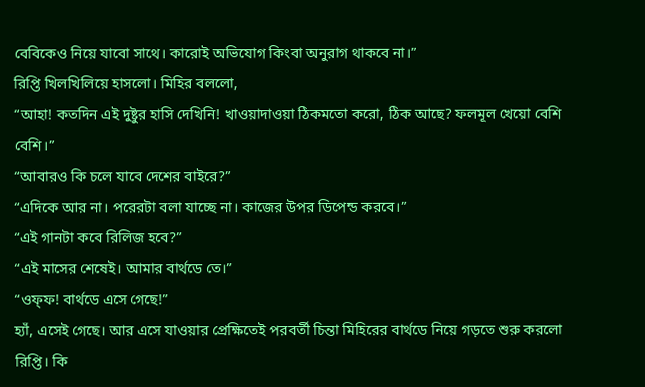বেবিকেও নিয়ে যাবো সাথে। কারোই অভিযোগ কিংবা অনুরাগ থাকবে না।”
রিপ্তি খিলখিলিয়ে হাসলো। মিহির বললো,
“আহা! কতদিন এই দুষ্টুর হাসি দেখিনি! খাওয়াদাওয়া ঠিকমতো করো, ঠিক আছে? ফলমূল খেয়ো বেশি বেশি।”
“আবারও কি চলে যাবে দেশের বাইরে?”
“এদিকে আর না। পরেরটা বলা যাচ্ছে না। কাজের উপর ডিপেন্ড করবে।”
“এই গানটা কবে রিলিজ হবে?”
“এই মাসের শেষেই। আমার বার্থডে তে।”
“ওফ্ফ! বার্থডে এসে গেছে!”
হ্যাঁ, এসেই গেছে। আর এসে যাওয়ার প্রেক্ষিতেই পরবর্তী চিন্তা মিহিরের বার্থডে নিয়ে গড়তে শুরু করলো রিপ্তি। কি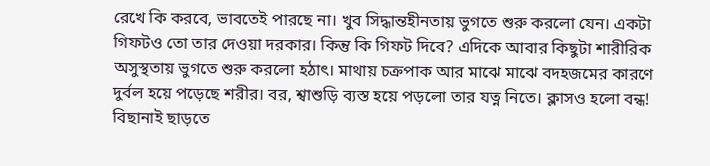রেখে কি করবে, ভাবতেই পারছে না। খুব সিদ্ধান্তহীনতায় ভুগতে শুরু করলো যেন। একটা গিফটও তো তার দেওয়া দরকার। কিন্তু কি গিফট দিবে? এদিকে আবার কিছুটা শারীরিক অসুস্থতায় ভুগতে শুরু করলো হঠাৎ। মাথায় চক্রপাক আর মাঝে মাঝে বদহজমের কারণে দুর্বল হয়ে পড়েছে শরীর। বর, শ্বাশুড়ি ব্যস্ত হয়ে পড়লো তার যত্ন নিতে। ক্লাসও হলো বন্ধ! বিছানাই ছাড়তে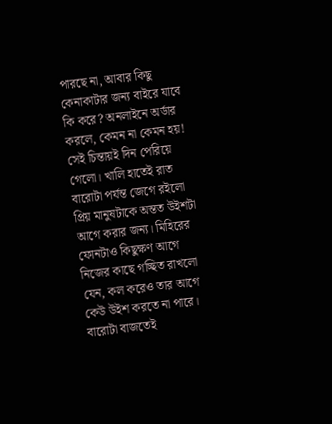পারছে না, আবার কিছু কেনাকাটার জন্য বাইরে যাবে কি করে? অনলাইনে অর্ডার করলে, কেমন না কেমন হয়! সেই চিন্তায়ই দিন পেরিয়ে গেলো। খালি হাতেই রাত বারোটা পর্যন্ত জেগে রইলো প্রিয় মানুষটাকে অন্তত উইশটা আগে করার জন্য। মিহিরের ফোনটাও কিছুক্ষণ আগে নিজের কাছে গচ্ছিত রাখলো যেন, কল করেও তার আগে কেউ উইশ করতে না পারে। বারোটা বাজতেই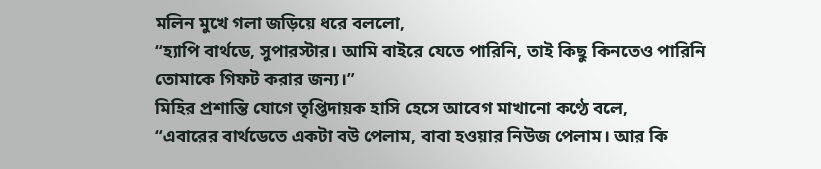মলিন মুখে গলা জড়িয়ে ধরে বললো,
“হ্যাপি বার্থডে, সুপারস্টার। আমি বাইরে যেতে পারিনি, তাই কিছু কিনতেও পারিনি তোমাকে গিফট করার জন্য।”
মিহির প্রশান্তি যোগে তৃপ্তিদায়ক হাসি হেসে আবেগ মাখানো কণ্ঠে বলে,
“এবারের বার্থডেতে একটা বউ পেলাম, বাবা হওয়ার নিউজ পেলাম। আর কি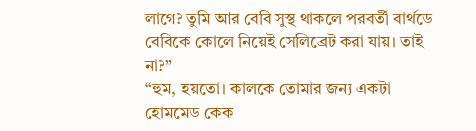লাগে? তুমি আর বেবি সুস্থ থাকলে পরবর্তী বার্থডে বেবিকে কোলে নিয়েই সেলিব্রেট করা যায়। তাই না?”
“হুম, হয়তো। কালকে তোমার জন্য একটা হোমমেড কেক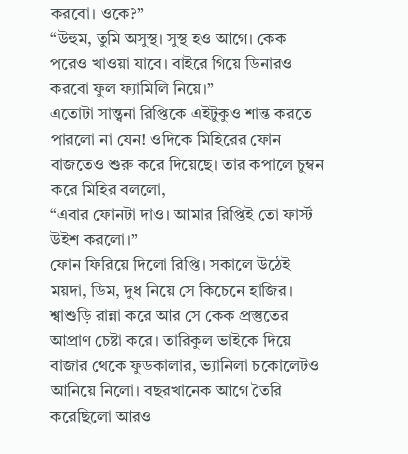করবো। ওকে?”
“উহুম, তুমি অসুস্থ। সুস্থ হও আগে। কেক পরেও খাওয়া যাবে। বাইরে গিয়ে ডিনারও করবো ফুল ফ্যামিলি নিয়ে।”
এতোটা সান্ত্বনা রিপ্তিকে এইটুকুও শান্ত করতে পারলো না যেন! ওদিকে মিহিরের ফোন বাজতেও শুরু করে দিয়েছে। তার কপালে চুম্বন করে মিহির বললো,
“এবার ফোনটা দাও। আমার রিপ্তিই তো ফার্স্ট উইশ করলো।”
ফোন ফিরিয়ে দিলো রিপ্তি। সকালে উঠেই ময়দা, ডিম, দুধ নিয়ে সে কিচেনে হাজির। শ্বাশুড়ি রান্না করে আর সে কেক প্রস্তুতের আপ্রাণ চেষ্টা করে। তারিকুল ভাইকে দিয়ে বাজার থেকে ফুডকালার, ভ্যানিলা চকোলেটও আনিয়ে নিলো। বছরখানেক আগে তৈরি করেছিলো আরও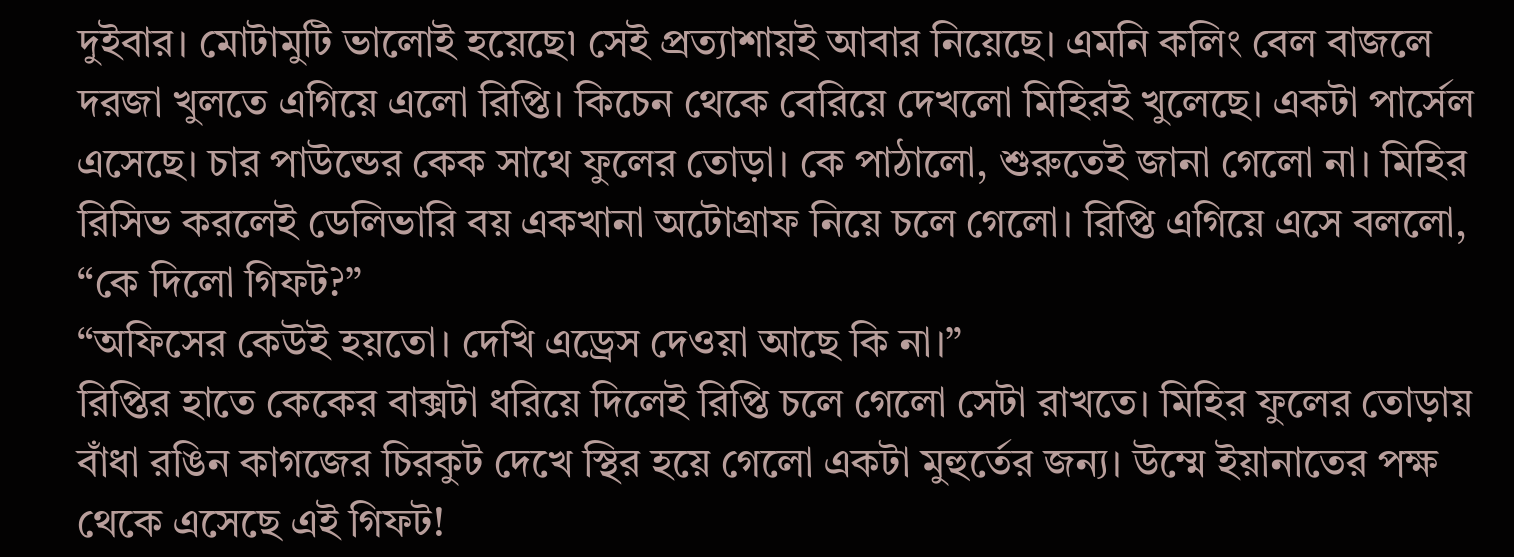দুইবার। মোটামুটি ভালোই হয়েছে৷ সেই প্রত্যাশায়ই আবার নিয়েছে। এমনি কলিং বেল বাজলে দরজা খুলতে এগিয়ে এলো রিপ্তি। কিচেন থেকে বেরিয়ে দেখলো মিহিরই খুলেছে। একটা পার্সেল এসেছে। চার পাউন্ডের কেক সাথে ফুলের তোড়া। কে পাঠালো, শুরুতেই জানা গেলো না। মিহির রিসিভ করলেই ডেলিভারি বয় একখানা অটোগ্রাফ নিয়ে চলে গেলো। রিপ্তি এগিয়ে এসে বললো,
“কে দিলো গিফট?”
“অফিসের কেউই হয়তো। দেখি এড্রেস দেওয়া আছে কি না।”
রিপ্তির হাতে কেকের বাক্সটা ধরিয়ে দিলেই রিপ্তি চলে গেলো সেটা রাখতে। মিহির ফুলের তোড়ায় বাঁধা রঙিন কাগজের চিরকুট দেখে স্থির হয়ে গেলো একটা মুহুর্তের জন্য। উম্মে ইয়ানাতের পক্ষ থেকে এসেছে এই গিফট!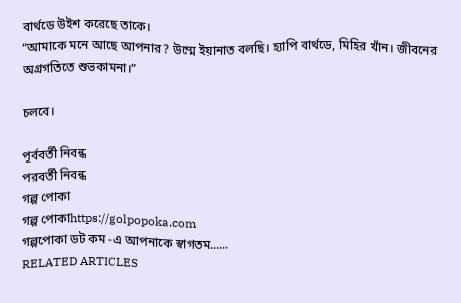বার্থডে উইশ করেছে তাকে।
“আমাকে মনে আছে আপনার? উম্মে ইয়ানাত বলছি। হ্যাপি বার্থডে, মিহির খাঁন। জীবনের অগ্রগতিতে শুভকামনা।”

চলবে।

পূর্ববর্তী নিবন্ধ
পরবর্তী নিবন্ধ
গল্প পোকা
গল্প পোকাhttps://golpopoka.com
গল্পপোকা ডট কম -এ আপনাকে স্বাগতম......
RELATED ARTICLES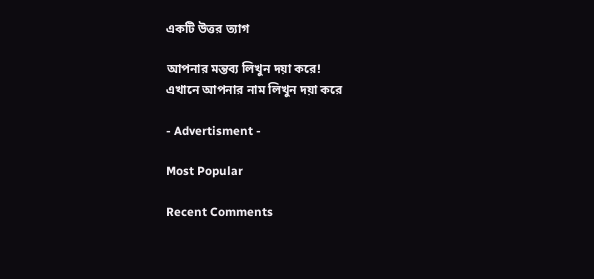একটি উত্তর ত্যাগ

আপনার মন্তব্য লিখুন দয়া করে!
এখানে আপনার নাম লিখুন দয়া করে

- Advertisment -

Most Popular

Recent Comments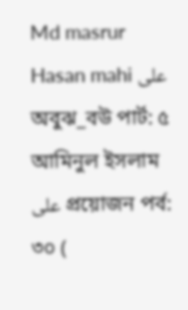Md masrur Hasan mahi على অবুঝ_বউ পার্ট: ৫
আমিনুল ইসলাম على প্রয়োজন পর্ব: ৩০ (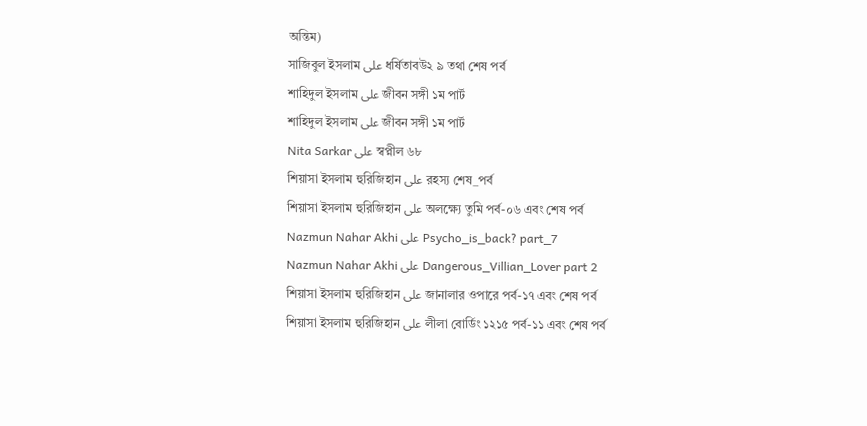অন্তিম)
সাজিবুল ইসলাম على ধর্ষিতাবউ২ ৯ তথা শেষ পর্ব
শাহিদুল ইসলাম على জীবন সঙ্গী ১ম পার্ট
শাহিদুল ইসলাম على জীবন সঙ্গী ১ম পার্ট
Nita Sarkar على স্বপ্নীল ৬৮
শিয়াসা ইসলাম হুরিজিহান على রহস্য শেষ_পর্ব
শিয়াসা ইসলাম হুরিজিহান على অলক্ষ্যে তুমি পর্ব-০৬ এবং শেষ পর্ব
Nazmun Nahar Akhi على Psycho_is_back? part_7
Nazmun Nahar Akhi على Dangerous_Villian_Lover part 2
শিয়াসা ইসলাম হুরিজিহান على জানালার ওপারে পর্ব-১৭ এবং শেষ পর্ব
শিয়াসা ইসলাম হুরিজিহান على লীলা বোর্ডিং ১২১৫ পর্ব-১১ এবং শেষ পর্ব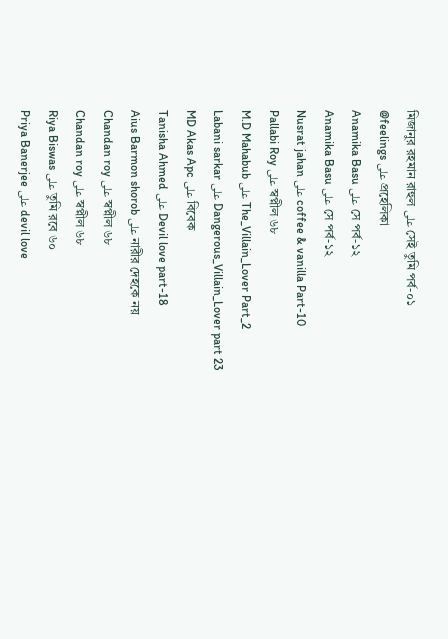মিজানুর রহমান রাহুল على সেই তুমি পর্ব-০১
@feelings على প্রহেলিকা
Anamika Basu على সে পর্ব-১২
Anamika Basu على সে পর্ব-১২
Nusrat jahan على coffee & vanilla Part-10
Pallabi Roy على স্বপ্নীল ৬৮
M.D Mahabub على The_Villain_Lover Part_2
Labani sarkar على Dangerous_Villain_Lover part 23
MD Akas Apc على বিবেক
Tanisha Ahmed على Devil love part-18
Aius Barmon shorob على নারীর দেহকে নয়
Chandan roy على স্বপ্নীল ৬৮
Chandan roy على স্বপ্নীল ৬৮
Riya Biswas على তুমি রবে ৬০
Priya Banerjee على devil love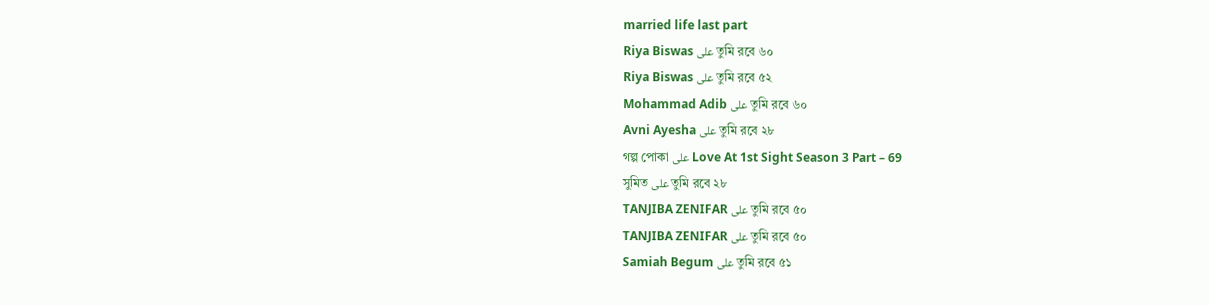married life last part
Riya Biswas على তুমি রবে ৬০
Riya Biswas على তুমি রবে ৫২
Mohammad Adib على তুমি রবে ৬০
Avni Ayesha على তুমি রবে ২৮
গল্প পোকা على Love At 1st Sight Season 3 Part – 69
সুমিত على তুমি রবে ২৮
TANJIBA ZENIFAR على তুমি রবে ৫০
TANJIBA ZENIFAR على তুমি রবে ৫০
Samiah Begum على তুমি রবে ৫১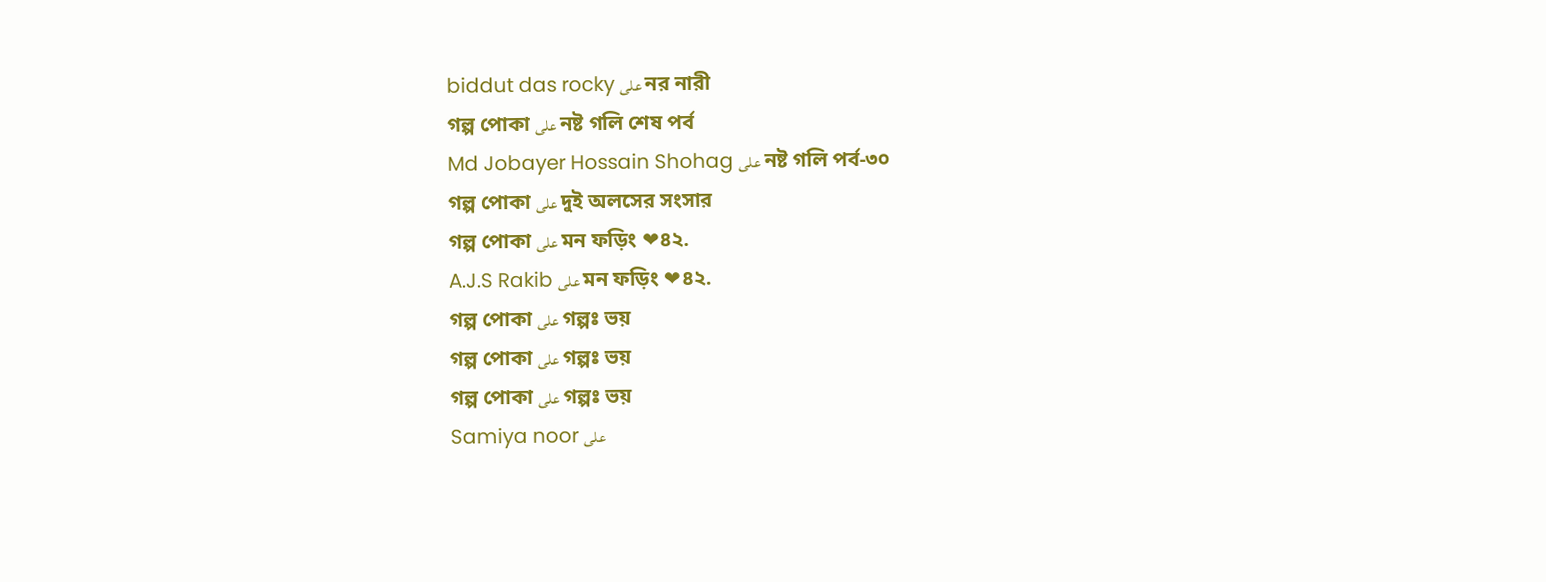biddut das rocky على নর নারী
গল্প পোকা على নষ্ট গলি শেষ পর্ব
Md Jobayer Hossain Shohag على নষ্ট গলি পর্ব-৩০
গল্প পোকা على দুই অলসের সংসার
গল্প পোকা على মন ফড়িং ❤৪২.
A.J.S Rakib على মন ফড়িং ❤৪২.
গল্প পোকা على গল্পঃ ভয়
গল্প পোকা على গল্পঃ ভয়
গল্প পোকা على গল্পঃ ভয়
Samiya noor على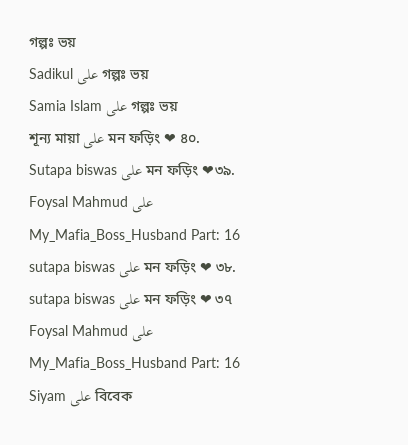গল্পঃ ভয়
Sadikul على গল্পঃ ভয়
Samia Islam على গল্পঃ ভয়
শূন্য মায়া على মন ফড়িং ❤ ৪০.
Sutapa biswas على মন ফড়িং ❤৩৯.
Foysal Mahmud على My_Mafia_Boss_Husband Part: 16
sutapa biswas على মন ফড়িং ❤ ৩৮.
sutapa biswas على মন ফড়িং ❤ ৩৭
Foysal Mahmud على My_Mafia_Boss_Husband Part: 16
Siyam على বিবেক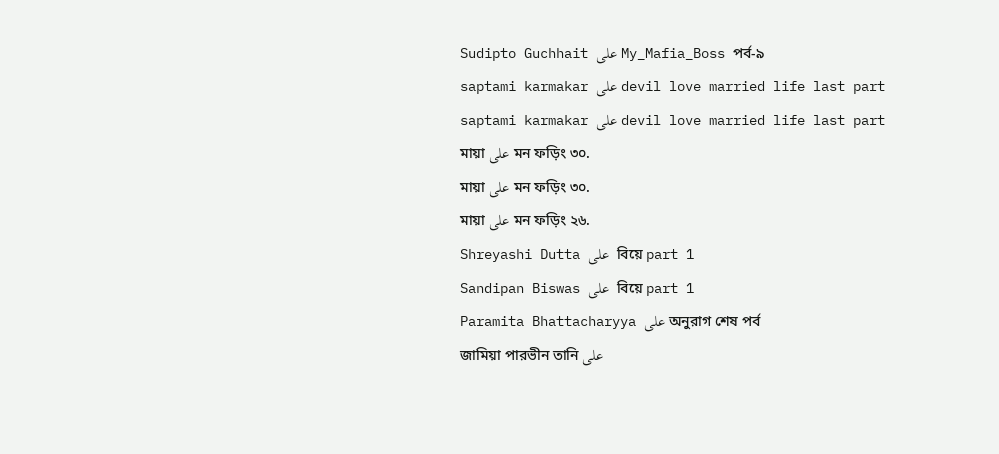Sudipto Guchhait على My_Mafia_Boss পর্ব-৯
saptami karmakar على devil love married life last part
saptami karmakar على devil love married life last part
মায়া على মন ফড়িং ৩০.
মায়া على মন ফড়িং ৩০.
মায়া على মন ফড়িং ২৬.
Shreyashi Dutta على  বিয়ে part 1
Sandipan Biswas على  বিয়ে part 1
Paramita Bhattacharyya على অনুরাগ শেষ পর্ব
জামিয়া পারভীন তানি على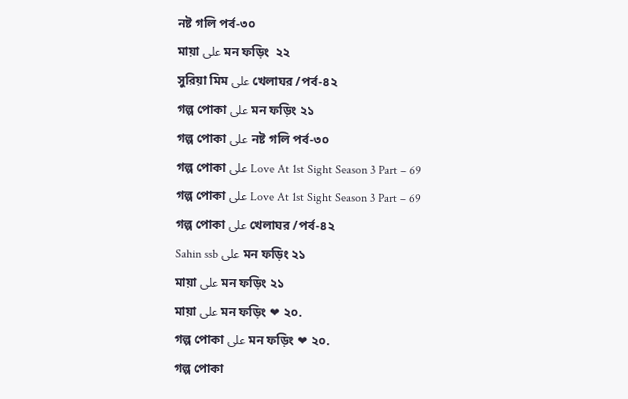নষ্ট গলি পর্ব-৩০
মায়া على মন ফড়িং  ২২
সুরিয়া মিম على খেলাঘর /পর্ব-৪২
গল্প পোকা على মন ফড়িং ২১
গল্প পোকা على নষ্ট গলি পর্ব-৩০
গল্প পোকা على Love At 1st Sight Season 3 Part – 69
গল্প পোকা على Love At 1st Sight Season 3 Part – 69
গল্প পোকা على খেলাঘর /পর্ব-৪২
Sahin ssb على মন ফড়িং ২১
মায়া على মন ফড়িং ২১
মায়া على মন ফড়িং ❤ ২০.
গল্প পোকা على মন ফড়িং ❤ ২০.
গল্প পোকা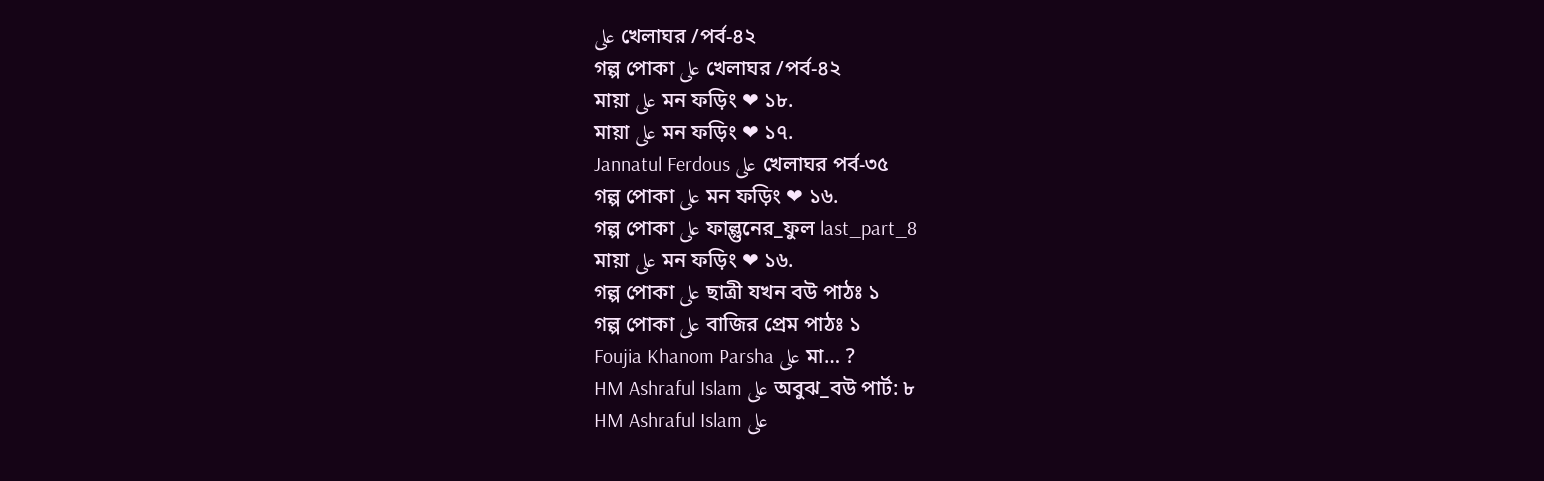على খেলাঘর /পর্ব-৪২
গল্প পোকা على খেলাঘর /পর্ব-৪২
মায়া على মন ফড়িং ❤ ১৮.
মায়া على মন ফড়িং ❤ ১৭.
Jannatul Ferdous على খেলাঘর পর্ব-৩৫
গল্প পোকা على মন ফড়িং ❤ ১৬.
গল্প পোকা على ফাল্গুনের_ফুল last_part_8
মায়া على মন ফড়িং ❤ ১৬.
গল্প পোকা على ছাত্রী যখন বউ পাঠঃ ১
গল্প পোকা على বাজির প্রেম পাঠঃ ১
Foujia Khanom Parsha على মা… ?
HM Ashraful Islam على অবুঝ_বউ পার্ট: ৮
HM Ashraful Islam على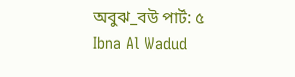অবুঝ_বউ পার্ট: ৫
Ibna Al Wadud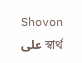Shovon على স্বার্থ